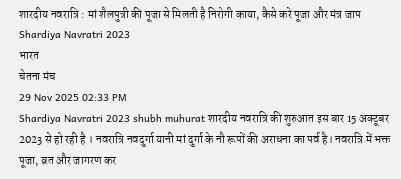शारदीय नवरात्रि : मां शैलपुत्री की पूजा से मिलती है निरोगी काया, कैसे करे पूजा और मंत्र जाप
Shardiya Navratri 2023
भारत
चेतना मंच
29 Nov 2025 02:33 PM
Shardiya Navratri 2023 shubh muhurat शारदीय नवरात्रि की शुरुआत इस बार 15 अक्टूबर 2023 से हो रही है । नवरात्रि नवदुर्गा यानी मां दुर्गा के नौ रूपों की अराधना का पर्व है। नवरात्रि में भक्त पूजा, व्रत और जागरण कर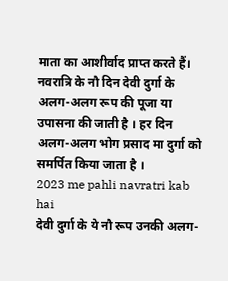माता का आशीर्वाद प्राप्त करते हैं। नवरात्रि के नौ दिन देवी दुर्गा के अलग-अलग रूप की पूजा या उपासना की जाती है । हर दिन अलग-अलग भोग प्रसाद मा दुर्गा को समर्पित किया जाता है ।
2023 me pahli navratri kab hai
देवी दुर्गा के ये नौ रूप उनकी अलग-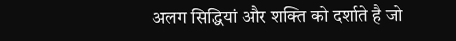अलग सिद्धियां और शक्ति को दर्शाते है जो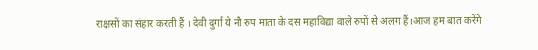राक्षसों का संहार करती हैं । देवी दुर्गा ये नौ रुप माता के दस महाविद्या वाले रुपों से अलग हैं।आज हम बात करेंगे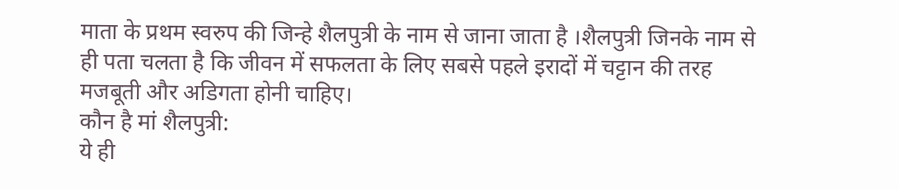माता के प्रथम स्वरुप की जिन्हे शैलपुत्री के नाम से जाना जाता है ।शैलपुत्री जिनके नाम से ही पता चलता है कि जीवन में सफलता के लिए सबसे पहले इरादों में चट्टान की तरह मजबूती और अडिगता होनी चाहिए।
कौन है मां शैलपुत्री:
ये ही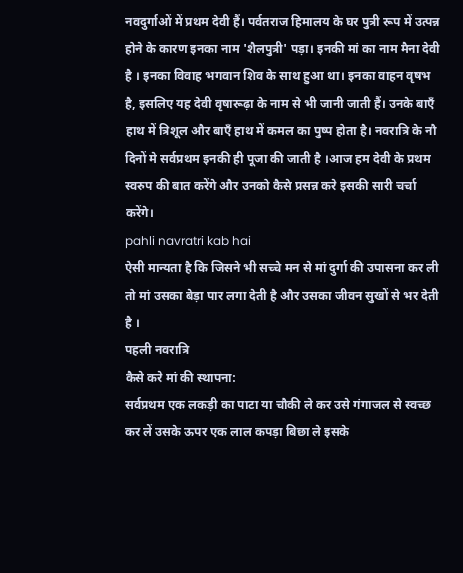नवदुर्गाओं में प्रथम देवी हैं। पर्वतराज हिमालय के घर पुत्री रूप में उत्पन्न होने के कारण इनका नाम 'शैलपुत्री' पड़ा। इनकी मां का नाम मैना देवी है । इनका विवाह भगवान शिव के साथ हुआ था। इनका वाहन वृषभ है, इसलिए यह देवी वृषारूढ़ा के नाम से भी जानी जाती हैं। उनके बाएँ हाथ में त्रिशूल और बाएँ हाथ में कमल का पुष्प होता है। नवरात्रि के नौ दिनों मे सर्वप्रथम इनकी ही पूजा की जाती है ।आज हम देवी के प्रथम स्वरुप की बात करेंगे और उनको कैसे प्रसन्न करे इसकी सारी चर्चा करेंगे।
pahli navratri kab hai
ऐसी मान्यता है कि जिसने भी सच्चे मन से मां दुर्गा की उपासना कर ली तो मां उसका बेड़ा पार लगा देती है और उसका जीवन सुखों से भर देती है ।
पहली नवरात्रि
कैसे करे मां की स्थापना:
सर्वप्रथम एक लकड़ी का पाटा या चौकी ले कर उसे गंगाजल से स्वच्छ कर लें उसके ऊपर एक लाल कपड़ा बिछा ले इसके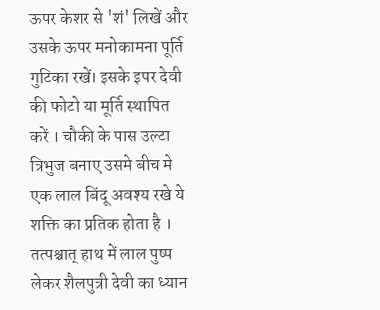ऊपर केशर से 'शं' लिखें और उसके ऊपर मनोकामना पूर्ति गुटिका रखें। इसके इपर देवी की फोटो या मूर्ति स्थापित करें । चौकी के पास उल्टा त्रिभुज बनाए उसमे बीच मे एक लाल बिंदू अवश्य रखे ये शक्ति का प्रतिक होता है । तत्पश्चात् हाथ में लाल पुष्प लेकर शैलपुत्री देवी का ध्यान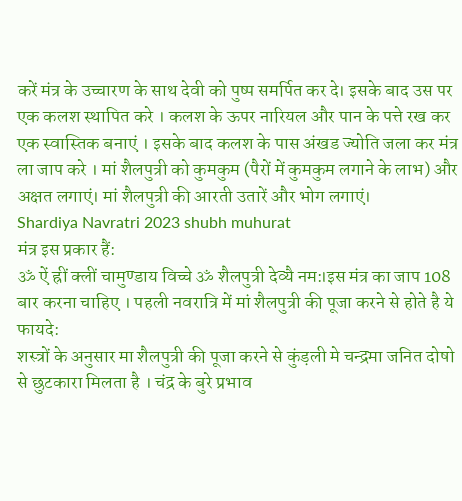करें मंत्र के उच्चारण के साथ देवी को पुष्प समर्पित कर दे। इसके बाद उस पर एक कलश स्थापित करे । कलश के ऊपर नारियल और पान के पत्ते रख कर एक स्वास्तिक बनाएं । इसके बाद कलश के पास अंखड ज्योति जला कर मंत्र ला जाप करे । मां शैलपुत्री को कुमकुम (पैरों में कुमकुम लगाने के लाभ) और अक्षत लगाएं। मां शैलपुत्री की आरती उतारें और भोग लगाएं।
Shardiya Navratri 2023 shubh muhurat
मंत्र इस प्रकार हैं:
ॐ ऐं ह्रीं क्लीं चामुण्डाय विच्चे ॐ शैलपुत्री देव्यै नम:।इस मंत्र का जाप 108 बार करना चाहिए । पहली नवरात्रि में मां शैलपुत्री की पूजा करने से होते है ये फायदे:
शस्त्रों के अनुसार मा शैलपुत्री की पूजा करने से कुंड़ली मे चन्द्रमा जनित दोषो से छुटकारा मिलता है । चंद्र के बुरे प्रभाव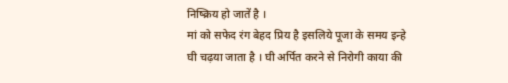निष्क्रिय हो जातें है ।
मां को सफेद रंग बेहद प्रिय है इसलिये पूजा के समय इन्हे घी चढ़या जाता है । घी अर्पित करने से निरोगी काया की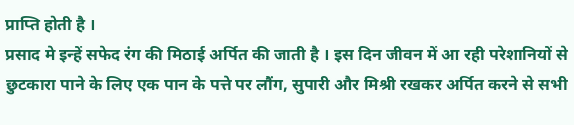प्राप्ति होती है ।
प्रसाद मे इन्हें सफेद रंग की मिठाई अर्पित की जाती है । इस दिन जीवन में आ रही परेशानियों से छुटकारा पाने के लिए एक पान के पत्ते पर लौंग, सुपारी और मिश्री रखकर अर्पित करने से सभी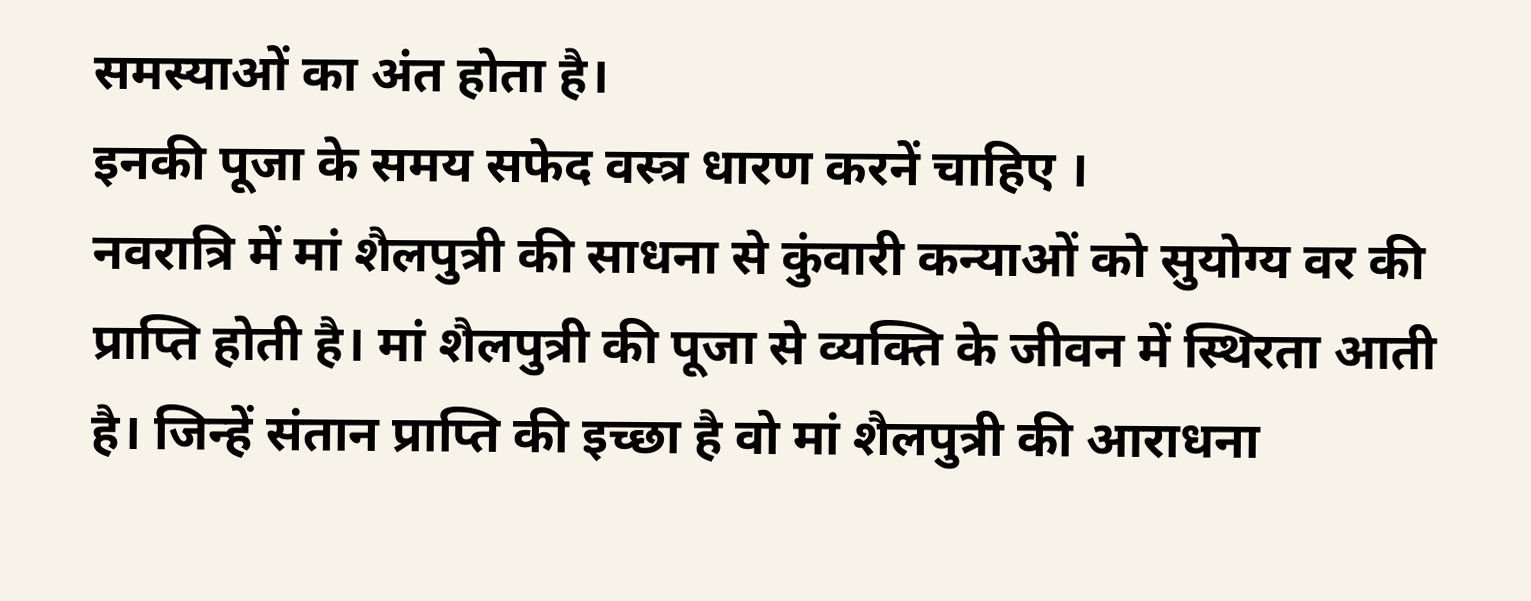समस्याओं का अंत होता है।
इनकी पूजा के समय सफेद वस्त्र धारण करनें चाहिए ।
नवरात्रि में मां शैलपुत्री की साधना से कुंवारी कन्याओं को सुयोग्य वर की प्राप्ति होती है। मां शैलपुत्री की पूजा से व्यक्ति के जीवन में स्थिरता आती है। जिन्हें संतान प्राप्ति की इच्छा है वो मां शैलपुत्री की आराधना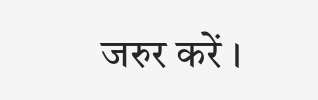जरुर करें ।